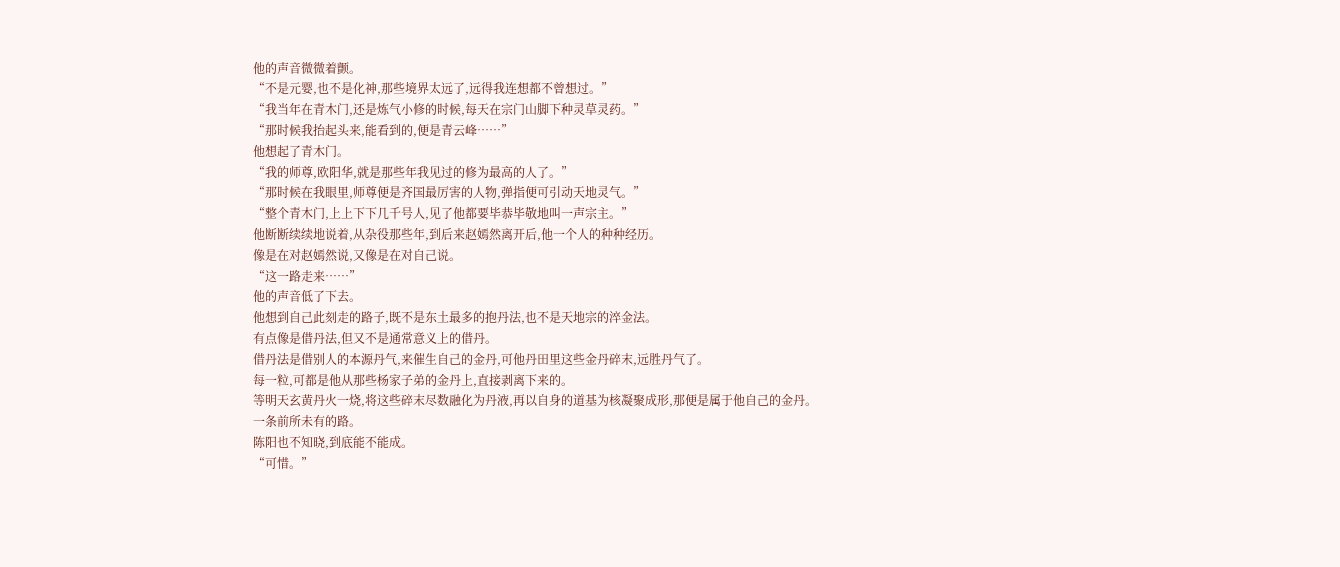他的声音微微着颤。
“不是元婴,也不是化神,那些境界太远了,远得我连想都不曾想过。”
“我当年在青木门,还是炼气小修的时候,每天在宗门山脚下种灵草灵药。”
“那时候我抬起头来,能看到的,便是青云峰……”
他想起了青木门。
“我的师尊,欧阳华,就是那些年我见过的修为最高的人了。”
“那时候在我眼里,师尊便是齐国最厉害的人物,弹指便可引动天地灵气。”
“整个青木门,上上下下几千号人,见了他都要毕恭毕敬地叫一声宗主。”
他断断续续地说着,从杂役那些年,到后来赵嫣然离开后,他一个人的种种经历。
像是在对赵嫣然说,又像是在对自己说。
“这一路走来……”
他的声音低了下去。
他想到自己此刻走的路子,既不是东土最多的抱丹法,也不是天地宗的淬金法。
有点像是借丹法,但又不是通常意义上的借丹。
借丹法是借别人的本源丹气,来催生自己的金丹,可他丹田里这些金丹碎末,远胜丹气了。
每一粒,可都是他从那些杨家子弟的金丹上,直接剥离下来的。
等明天玄黄丹火一烧,将这些碎末尽数融化为丹液,再以自身的道基为核凝聚成形,那便是属于他自己的金丹。
一条前所未有的路。
陈阳也不知晓,到底能不能成。
“可惜。”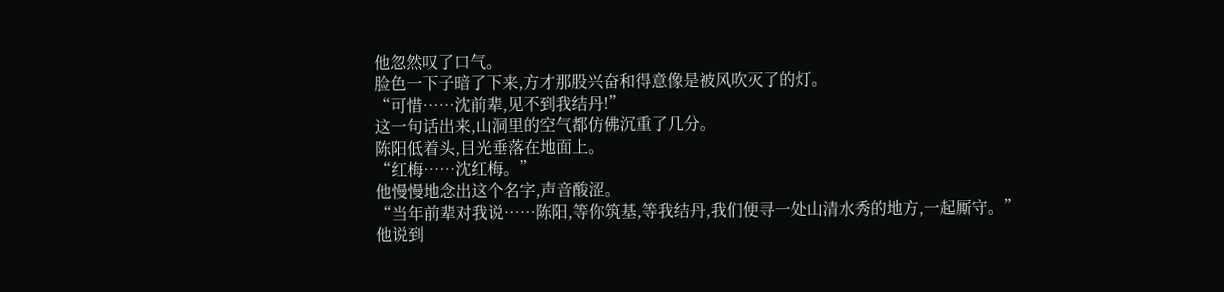他忽然叹了口气。
脸色一下子暗了下来,方才那股兴奋和得意像是被风吹灭了的灯。
“可惜……沈前辈,见不到我结丹!”
这一句话出来,山洞里的空气都仿佛沉重了几分。
陈阳低着头,目光垂落在地面上。
“红梅……沈红梅。”
他慢慢地念出这个名字,声音酸涩。
“当年前辈对我说……陈阳,等你筑基,等我结丹,我们便寻一处山清水秀的地方,一起厮守。”
他说到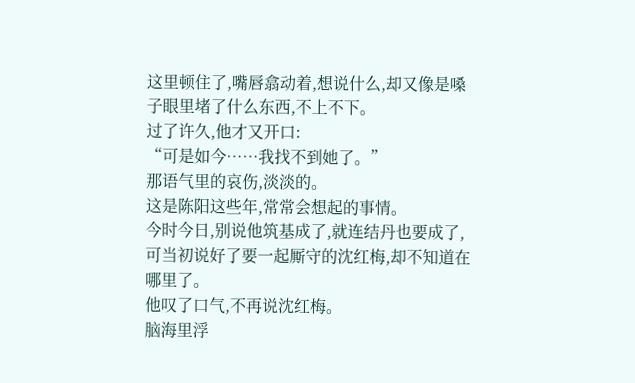这里顿住了,嘴唇翕动着,想说什么,却又像是嗓子眼里堵了什么东西,不上不下。
过了许久,他才又开口:
“可是如今……我找不到她了。”
那语气里的哀伤,淡淡的。
这是陈阳这些年,常常会想起的事情。
今时今日,别说他筑基成了,就连结丹也要成了,可当初说好了要一起厮守的沈红梅,却不知道在哪里了。
他叹了口气,不再说沈红梅。
脑海里浮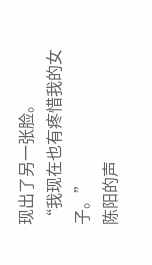现出了另一张脸。
“我现在也有疼惜我的女子。”
陈阳的声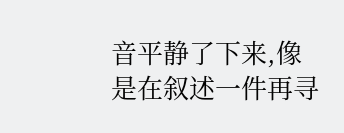音平静了下来,像是在叙述一件再寻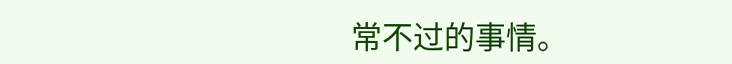常不过的事情。